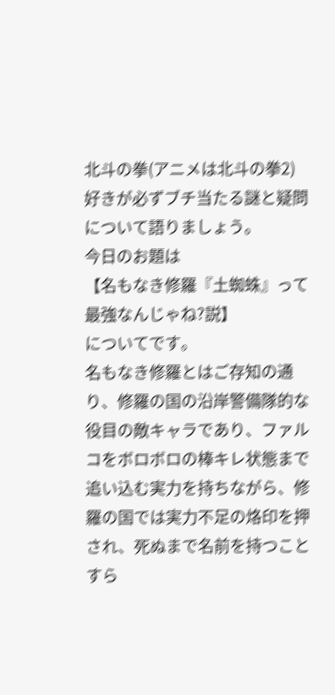北斗の拳(アニメは北斗の拳2)好きが必ずブチ当たる謎と疑問について語りましょう。
今日のお題は
【名もなき修羅『土蜘蛛』って最強なんじゃね?説】
についてです。
名もなき修羅とはご存知の通り、修羅の国の沿岸警備隊的な役目の敵キャラであり、ファルコをボロボロの棒キレ状態まで追い込む実力を持ちながら、修羅の国では実力不足の烙印を押され、死ぬまで名前を持つことすら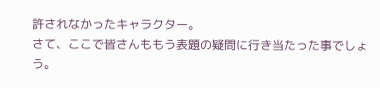許されなかったキャラクター。
さて、ここで皆さんももう表題の疑問に行き当たった事でしょう。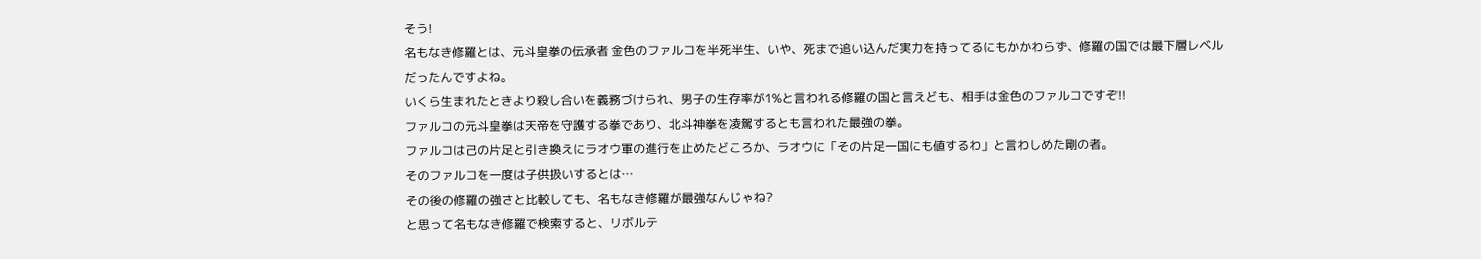そう!
名もなき修羅とは、元斗皇拳の伝承者 金色のファルコを半死半生、いや、死まで追い込んだ実力を持ってるにもかかわらず、修羅の国では最下層レベルだったんですよね。
いくら生まれたときより殺し合いを義務づけられ、男子の生存率が1%と言われる修羅の国と言えども、相手は金色のファルコですぞ!!
ファルコの元斗皇拳は天帝を守護する拳であり、北斗神拳を凌駕するとも言われた最強の拳。
ファルコは己の片足と引き換えにラオウ軍の進行を止めたどころか、ラオウに「その片足一国にも値するわ」と言わしめた剛の者。
そのファルコを一度は子供扱いするとは…
その後の修羅の強さと比較しても、名もなき修羅が最強なんじゃね?
と思って名もなき修羅で検索すると、リボルテ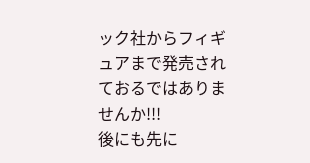ック社からフィギュアまで発売されておるではありませんか!!!
後にも先に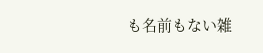も名前もない雑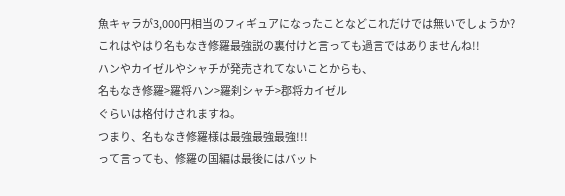魚キャラが3,000円相当のフィギュアになったことなどこれだけでは無いでしょうか?
これはやはり名もなき修羅最強説の裏付けと言っても過言ではありませんね!!
ハンやカイゼルやシャチが発売されてないことからも、
名もなき修羅>羅将ハン>羅刹シャチ>郡将カイゼル
ぐらいは格付けされますね。
つまり、名もなき修羅様は最強最強最強!!!
って言っても、修羅の国編は最後にはバット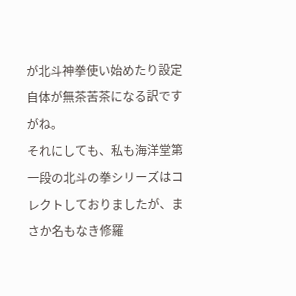が北斗神拳使い始めたり設定自体が無茶苦茶になる訳ですがね。
それにしても、私も海洋堂第一段の北斗の拳シリーズはコレクトしておりましたが、まさか名もなき修羅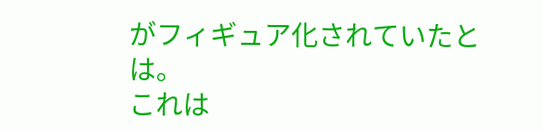がフィギュア化されていたとは。
これは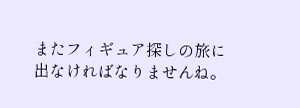またフィギュア探しの旅に出なければなりませんね。